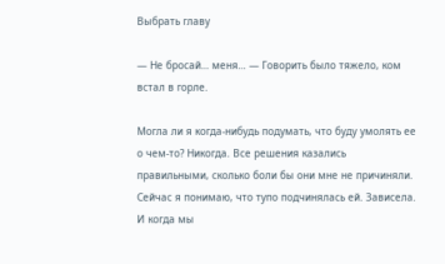Выбрать главу

— Не бросай… меня… — Говорить было тяжело, ком встал в горле.

Могла ли я когда-нибудь подумать, что буду умолять ее о чем-то? Никогда. Все решения казались правильными, сколько боли бы они мне не причиняли. Сейчас я понимаю, что тупо подчинялась ей. Зависела. И когда мы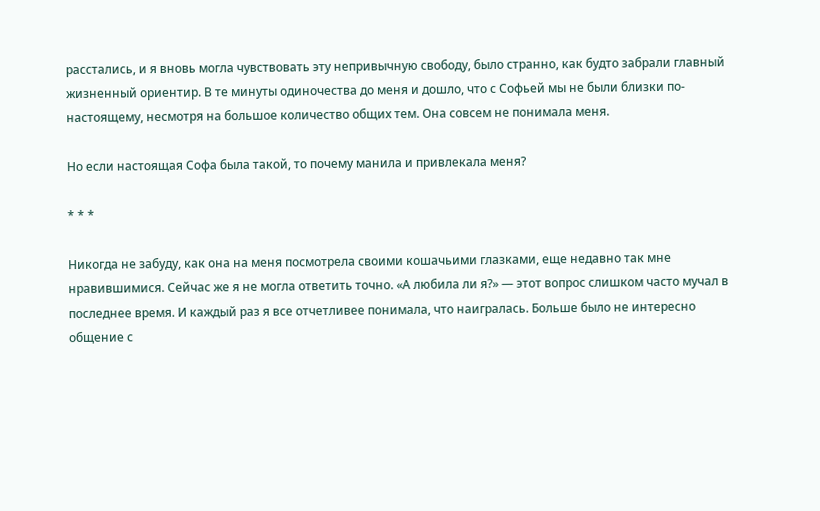расстались, и я вновь могла чувствовать эту непривычную свободу, было странно, как будто забрали главный жизненный ориентир. В те минуты одиночества до меня и дошло, что с Софьей мы не были близки по-настоящему, несмотря на большое количество общих тем. Она совсем не понимала меня.

Но если настоящая Софа была такой, то почему манила и привлекала меня?

* * *

Никогда не забуду, как она на меня посмотрела своими кошачьими глазками, еще недавно так мне нравившимися. Сейчас же я не могла ответить точно. «А любила ли я?» — этот вопрос слишком часто мучал в последнее время. И каждый раз я все отчетливее понимала, что наигралась. Больше было не интересно общение с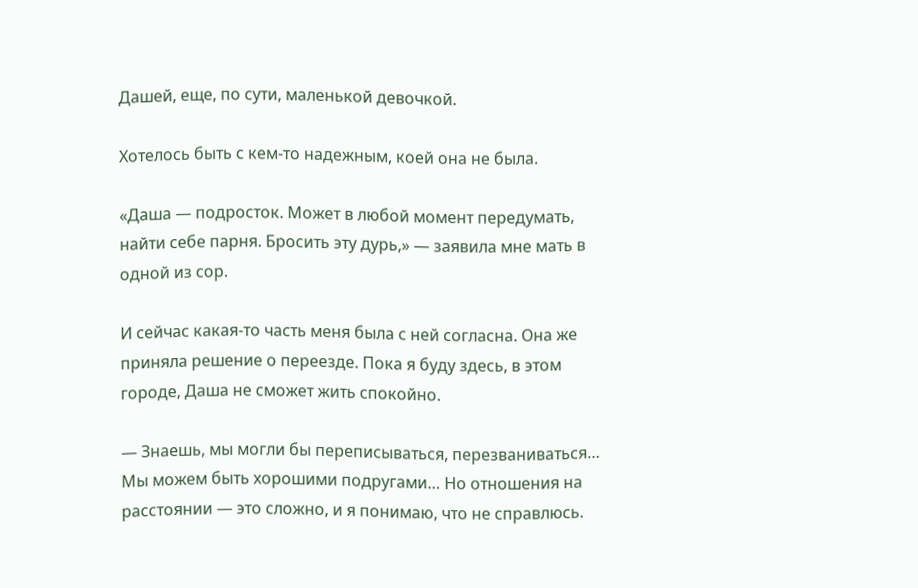Дашей, еще, по сути, маленькой девочкой.

Хотелось быть с кем-то надежным, коей она не была.

«Даша — подросток. Может в любой момент передумать, найти себе парня. Бросить эту дурь,» — заявила мне мать в одной из сор.

И сейчас какая-то часть меня была с ней согласна. Она же приняла решение о переезде. Пока я буду здесь, в этом городе, Даша не сможет жить спокойно.

— Знаешь, мы могли бы переписываться, перезваниваться… Мы можем быть хорошими подругами… Но отношения на расстоянии — это сложно, и я понимаю, что не справлюсь.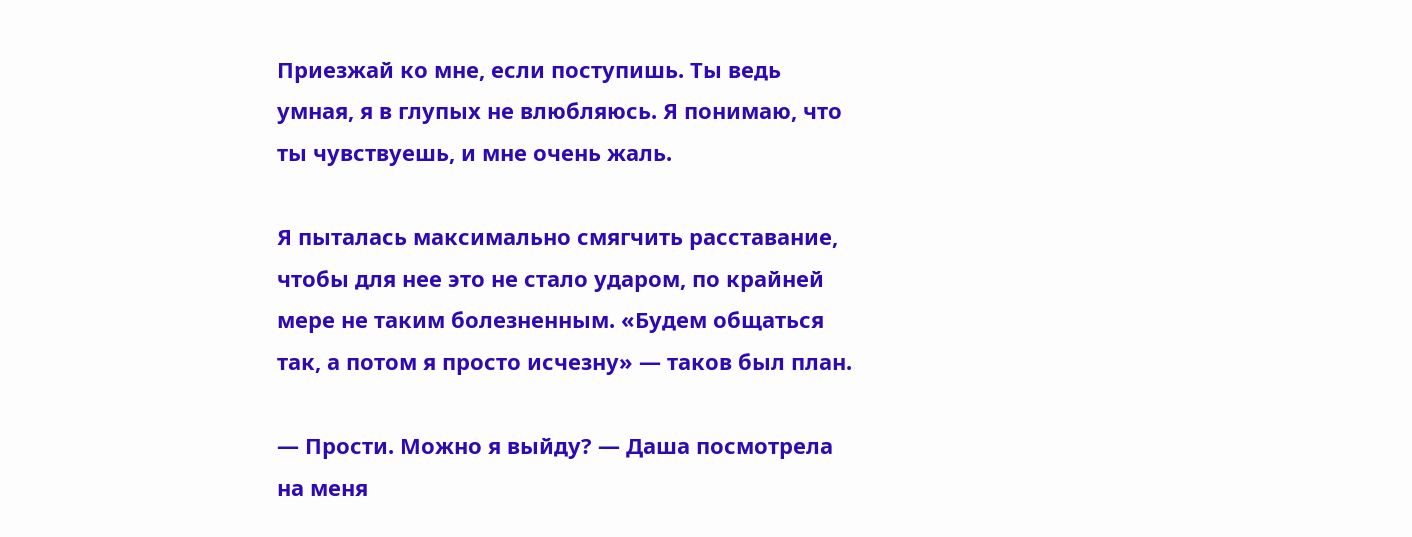Приезжай ко мне, если поступишь. Ты ведь умная, я в глупых не влюбляюсь. Я понимаю, что ты чувствуешь, и мне очень жаль.

Я пыталась максимально смягчить расставание, чтобы для нее это не стало ударом, по крайней мере не таким болезненным. «Будем общаться так, а потом я просто исчезну» — таков был план.

— Прости. Можно я выйду? — Даша посмотрела на меня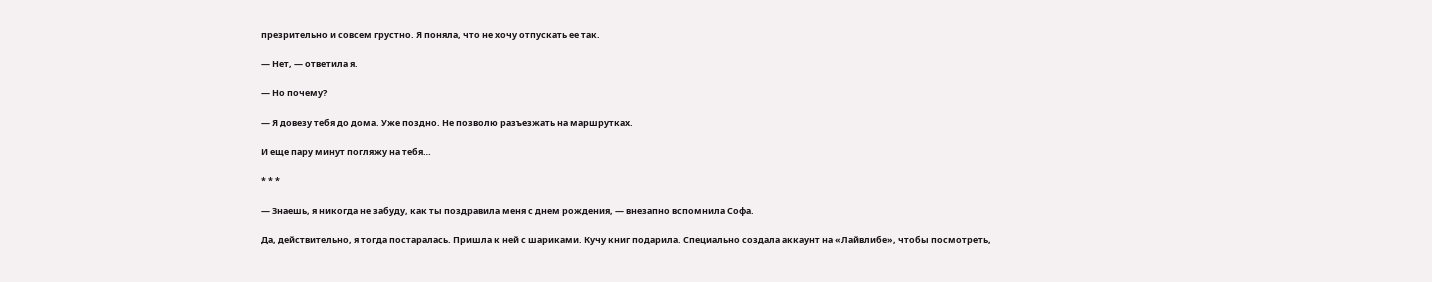презрительно и совсем грустно. Я поняла, что не хочу отпускать ее так.

— Нет, — ответила я.

— Но почему?

— Я довезу тебя до дома. Уже поздно. Не позволю разъезжать на маршрутках.

И еще пару минут погляжу на тебя…

* * *

— Знаешь, я никогда не забуду, как ты поздравила меня с днем рождения, — внезапно вспомнила Софа.

Да, действительно, я тогда постаралась. Пришла к ней с шариками. Кучу книг подарила. Специально создала аккаунт на «Лайвлибе», чтобы посмотреть,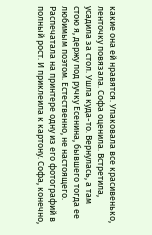какие она ей нравятся. Упаковала все красивенько, ленточку повязала. Софа оценила. Встретила, усадила за стол. Ушла куда-то. Вернулась, а там стою я, держу под ручку Есенина, бывшего тогда ее любимым поэтом. Естественно, не настоящего. Распечатала на принтере одну из его фотографий в полный рост. И приклеила к картону. Софа, конечно,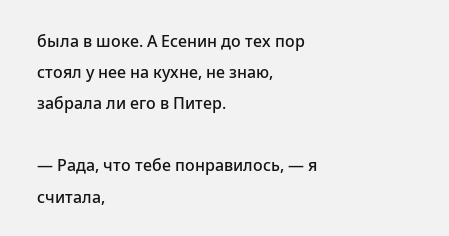была в шоке. А Есенин до тех пор стоял у нее на кухне, не знаю, забрала ли его в Питер.

— Рада, что тебе понравилось, — я считала,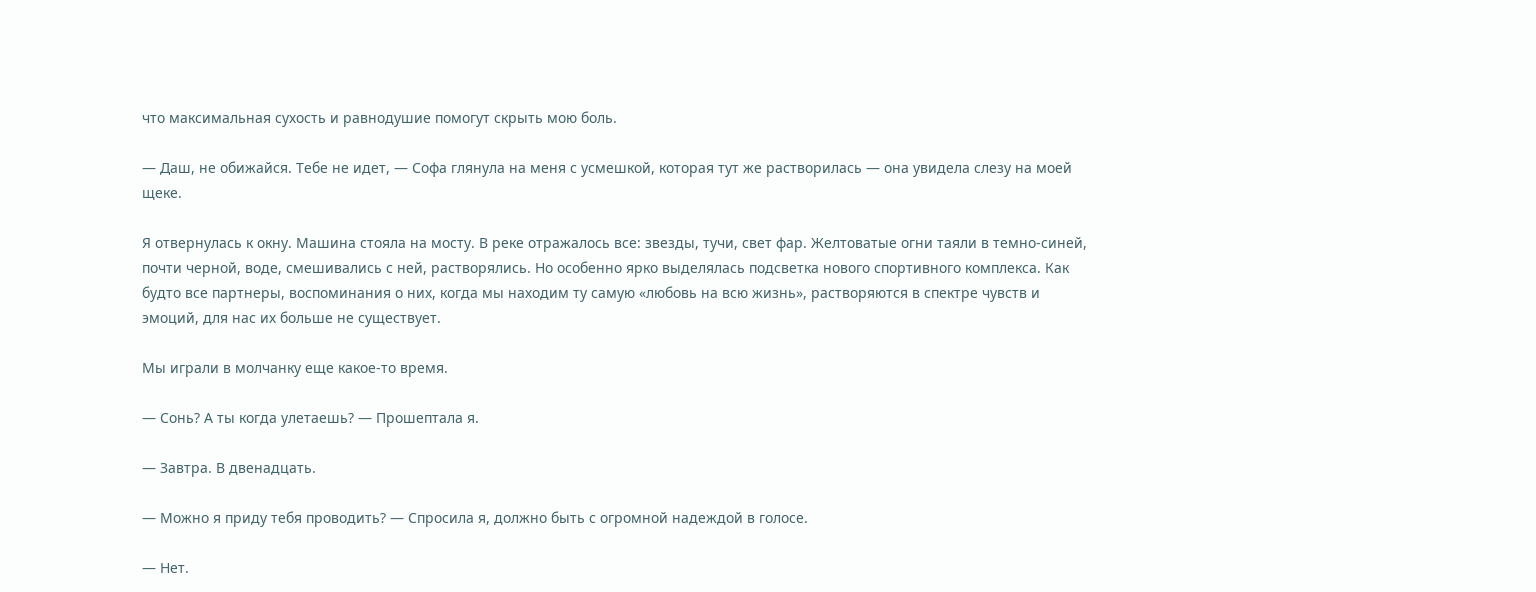что максимальная сухость и равнодушие помогут скрыть мою боль.

— Даш, не обижайся. Тебе не идет, — Софа глянула на меня с усмешкой, которая тут же растворилась — она увидела слезу на моей щеке.

Я отвернулась к окну. Машина стояла на мосту. В реке отражалось все: звезды, тучи, свет фар. Желтоватые огни таяли в темно-синей, почти черной, воде, смешивались с ней, растворялись. Но особенно ярко выделялась подсветка нового спортивного комплекса. Как будто все партнеры, воспоминания о них, когда мы находим ту самую «любовь на всю жизнь», растворяются в спектре чувств и эмоций, для нас их больше не существует.

Мы играли в молчанку еще какое-то время.

— Сонь? А ты когда улетаешь? — Прошептала я.

— Завтра. В двенадцать.

— Можно я приду тебя проводить? — Спросила я, должно быть с огромной надеждой в голосе.

— Нет.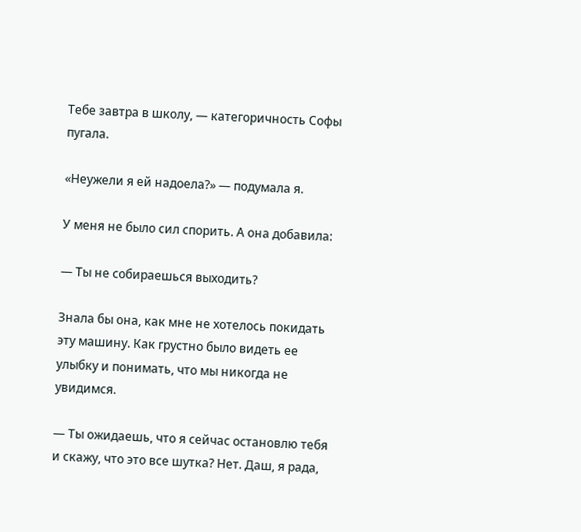Тебе завтра в школу, — категоричность Софы пугала.

«Неужели я ей надоела?» — подумала я.

У меня не было сил спорить. А она добавила:

— Ты не собираешься выходить?

Знала бы она, как мне не хотелось покидать эту машину. Как грустно было видеть ее улыбку и понимать, что мы никогда не увидимся.

— Ты ожидаешь, что я сейчас остановлю тебя и скажу, что это все шутка? Нет. Даш, я рада,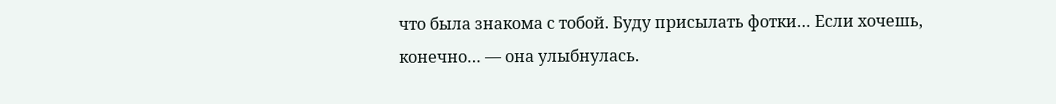что была знакома с тобой. Буду присылать фотки… Если хочешь, конечно… — она улыбнулась.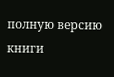полную версию книги